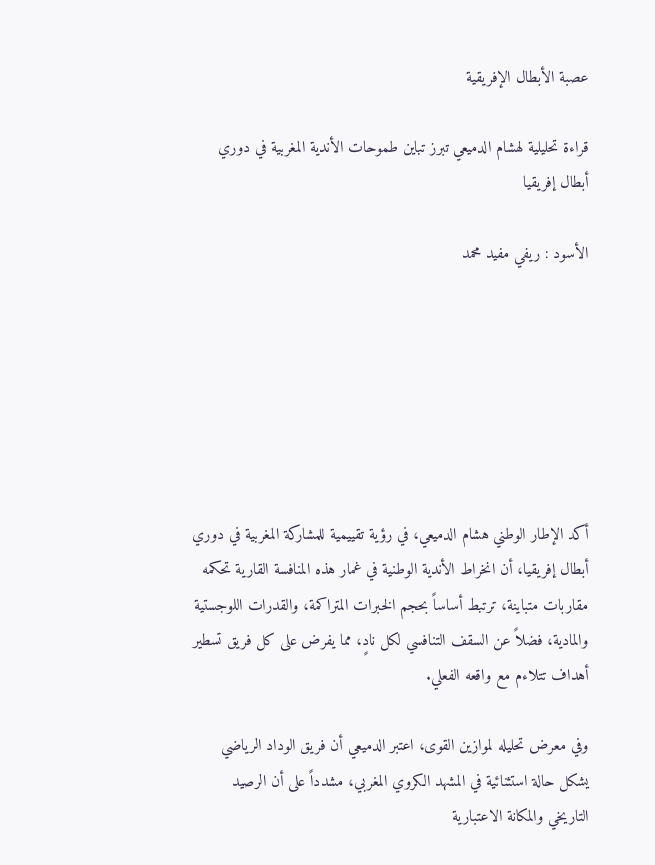عصبة الأبطال الإفريقية

قراءة تحليلية لهشام الدميعي تبرز تباين طموحات الأندية المغربية في دوري أبطال إفريقيا

الأسود : ريفي مفيد محمد







أكد الإطار الوطني هشام الدميعي، في رؤية تقييمية للمشاركة المغربية في دوري أبطال إفريقيا، أن انخراط الأندية الوطنية في غمار هذه المنافسة القارية تحكمه مقاربات متباينة، ترتبط أساساً بحجم الخبرات المتراكمة، والقدرات اللوجستية والمادية، فضلاً عن السقف التنافسي لكل نادٍ، مما يفرض على كل فريق تسطير أهداف تتلاءم مع واقعه الفعلي.

وفي معرض تحليله لموازين القوى، اعتبر الدميعي أن فريق الوداد الرياضي يشكل حالة استثنائية في المشهد الكروي المغربي، مشدداً على أن الرصيد التاريخي والمكانة الاعتبارية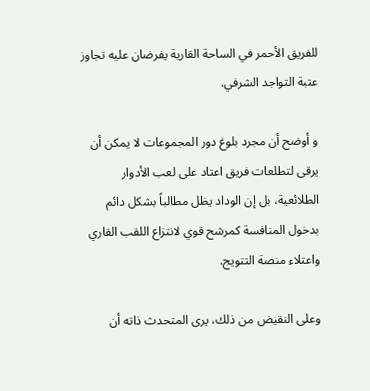للفريق الأحمر في الساحة القارية يفرضان عليه تجاوز عتبة التواجد الشرفي.

و أوضح أن مجرد بلوغ دور المجموعات لا يمكن أن يرقى لتطلعات فريق اعتاد على لعب الأدوار الطلائعية، بل إن الوداد يظل مطالباً بشكل دائم بدخول المنافسة كمرشح قوي لانتزاع اللقب القاري واعتلاء منصة التتويج.

وعلى النقيض من ذلك، يرى المتحدث ذاته أن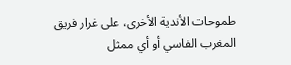طموحات الأندية الأخرى، على غرار فريق المغرب الفاسي أو أي ممثل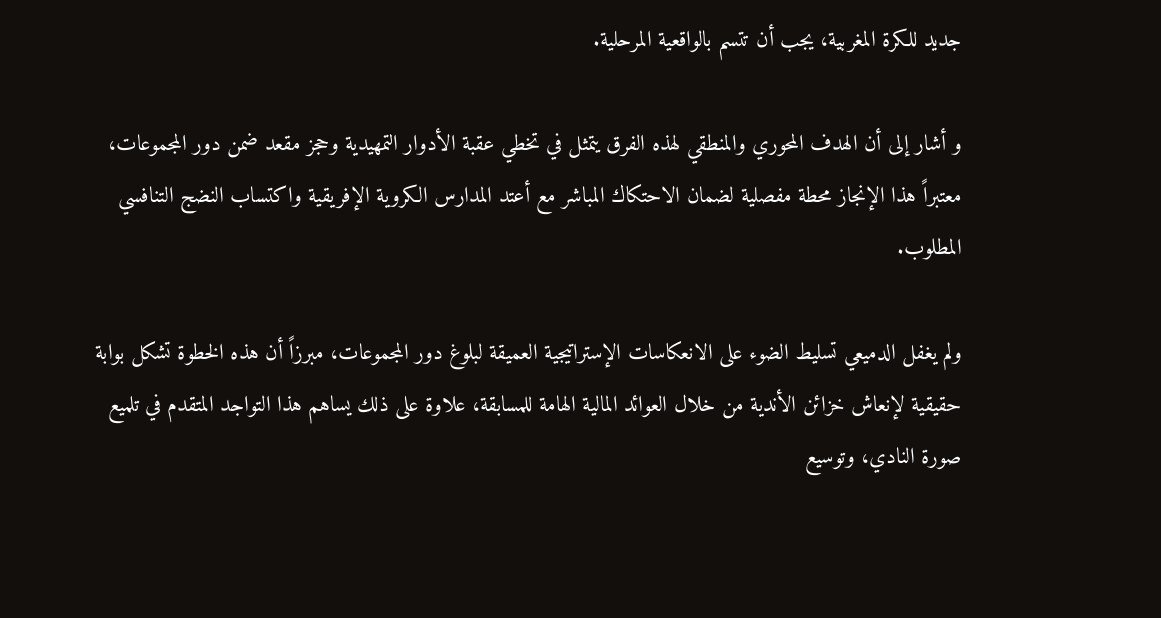جديد للكرة المغربية، يجب أن تتسم بالواقعية المرحلية.

و أشار إلى أن الهدف المحوري والمنطقي لهذه الفرق يتمثل في تخطي عقبة الأدوار التمهيدية وحجز مقعد ضمن دور المجموعات، معتبراً هذا الإنجاز محطة مفصلية لضمان الاحتكاك المباشر مع أعتد المدارس الكروية الإفريقية واكتساب النضج التنافسي المطلوب.

ولم يغفل الدميعي تسليط الضوء على الانعكاسات الإستراتيجية العميقة لبلوغ دور المجموعات، مبرزاً أن هذه الخطوة تشكل بوابة حقيقية لإنعاش خزائن الأندية من خلال العوائد المالية الهامة للمسابقة، علاوة على ذلك يساهم هذا التواجد المتقدم في تلميع صورة النادي، وتوسيع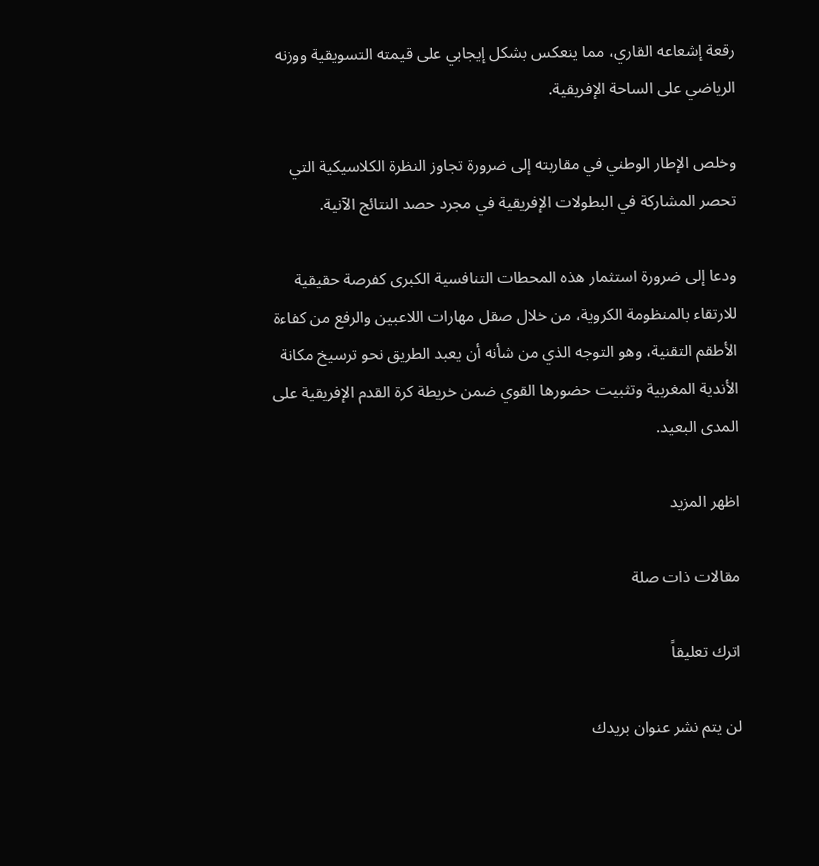رقعة إشعاعه القاري، مما ينعكس بشكل إيجابي على قيمته التسويقية ووزنه الرياضي على الساحة الإفريقية.

وخلص الإطار الوطني في مقاربته إلى ضرورة تجاوز النظرة الكلاسيكية التي تحصر المشاركة في البطولات الإفريقية في مجرد حصد النتائج الآنية.

ودعا إلى ضرورة استثمار هذه المحطات التنافسية الكبرى كفرصة حقيقية للارتقاء بالمنظومة الكروية، من خلال صقل مهارات اللاعبين والرفع من كفاءة الأطقم التقنية، وهو التوجه الذي من شأنه أن يعبد الطريق نحو ترسيخ مكانة الأندية المغربية وتثبيت حضورها القوي ضمن خريطة كرة القدم الإفريقية على المدى البعيد.

اظهر المزيد

مقالات ذات صلة

اترك تعليقاً

لن يتم نشر عنوان بريدك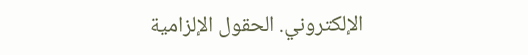الإلكتروني. الحقول الإلزامية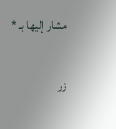مشار إليها بـ *

زر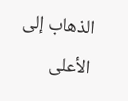الذهاب إلى الأعلى